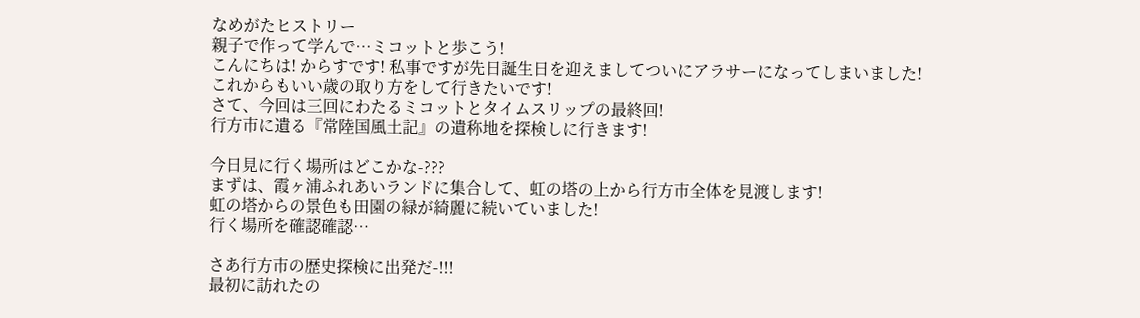なめがたヒストリー
親子で作って学んで…ミコットと歩こう!
こんにちは! からすです! 私事ですが先日誕生日を迎えましてついにアラサーになってしまいました!
これからもいい歳の取り方をして行きたいです!
さて、今回は三回にわたるミコットとタイムスリップの最終回!
行方市に遺る『常陸国風土記』の遺称地を探検しに行きます!

今日見に行く場所はどこかな-???
まずは、霞ヶ浦ふれあいランドに集合して、虹の塔の上から行方市全体を見渡します!
虹の塔からの景色も田園の緑が綺麗に続いていました!
行く場所を確認確認…

さあ行方市の歴史探検に出発だ-!!!
最初に訪れたの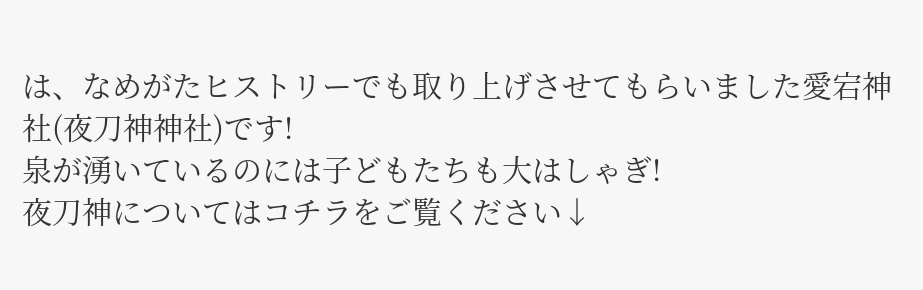は、なめがたヒストリーでも取り上げさせてもらいました愛宕神社(夜刀神神社)です!
泉が湧いているのには子どもたちも大はしゃぎ!
夜刀神についてはコチラをご覧ください↓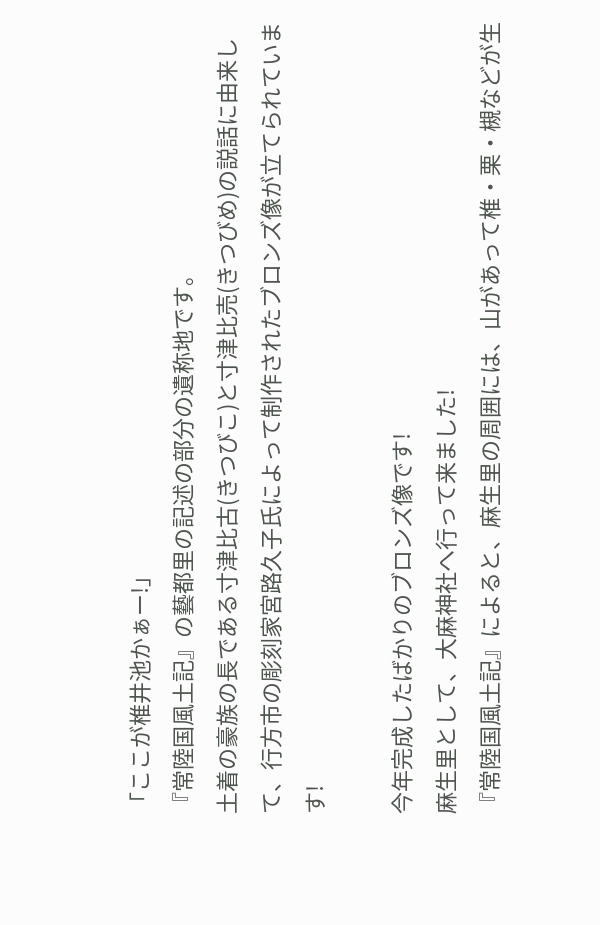「ここが椎井池かぁー!」
『常陸国風土記』の藝都里の記述の部分の遺称地です。
土着の豪族の長である寸津比古(きつびこ)と寸津比売(きつびめ)の説話に由来して、行方市の彫刻家宮路久子氏によって制作されたブロンズ像が立てられています!

今年完成したばかりのブロンズ像です!
麻生里として、大麻神社へ行って来ました!
『常陸国風土記』によると、麻生里の周囲には、山があって椎・栗・槻などが生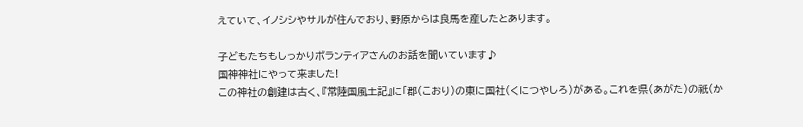えていて、イノシシやサルが住んでおり、野原からは良馬を産したとあります。

子どもたちもしっかりボランティアさんのお話を聞いています♪
国神神社にやって来ました!
この神社の創建は古く、『常陸国風土記』に「郡(こおり)の東に国社(くにつやしろ)がある。これを県(あがた)の祇(か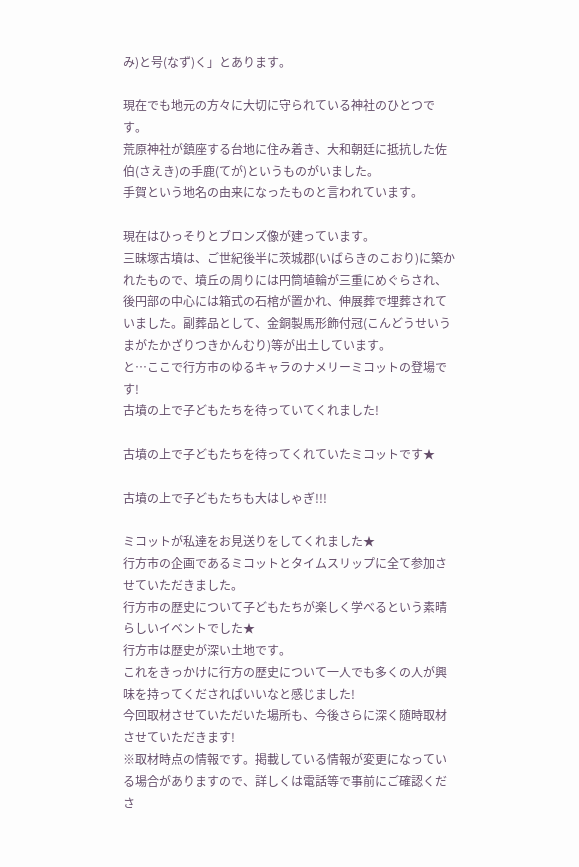み)と号(なず)く」とあります。

現在でも地元の方々に大切に守られている神社のひとつです。
荒原神社が鎮座する台地に住み着き、大和朝廷に抵抗した佐伯(さえき)の手鹿(てが)というものがいました。
手賀という地名の由来になったものと言われています。

現在はひっそりとブロンズ像が建っています。
三昧塚古墳は、ご世紀後半に茨城郡(いばらきのこおり)に築かれたもので、墳丘の周りには円筒埴輪が三重にめぐらされ、後円部の中心には箱式の石棺が置かれ、伸展葬で埋葬されていました。副葬品として、金銅製馬形飾付冠(こんどうせいうまがたかざりつきかんむり)等が出土しています。
と…ここで行方市のゆるキャラのナメリーミコットの登場です!
古墳の上で子どもたちを待っていてくれました!

古墳の上で子どもたちを待ってくれていたミコットです★

古墳の上で子どもたちも大はしゃぎ!!!

ミコットが私達をお見送りをしてくれました★
行方市の企画であるミコットとタイムスリップに全て参加させていただきました。
行方市の歴史について子どもたちが楽しく学べるという素晴らしいイベントでした★
行方市は歴史が深い土地です。
これをきっかけに行方の歴史について一人でも多くの人が興味を持ってくださればいいなと感じました!
今回取材させていただいた場所も、今後さらに深く随時取材させていただきます!
※取材時点の情報です。掲載している情報が変更になっている場合がありますので、詳しくは電話等で事前にご確認くださ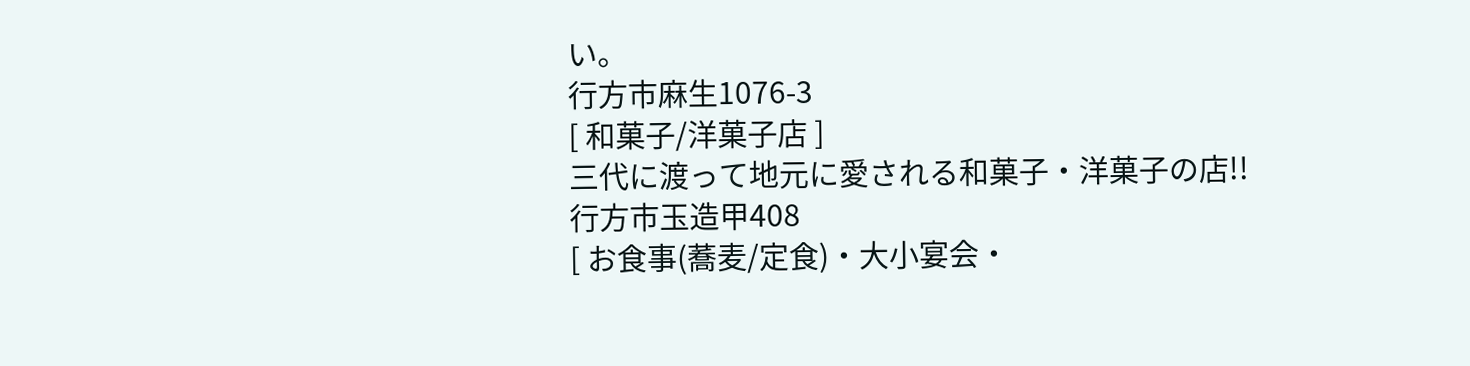い。
行方市麻生1076-3
[ 和菓子/洋菓子店 ]
三代に渡って地元に愛される和菓子・洋菓子の店!!
行方市玉造甲408
[ お食事(蕎麦/定食)・大小宴会・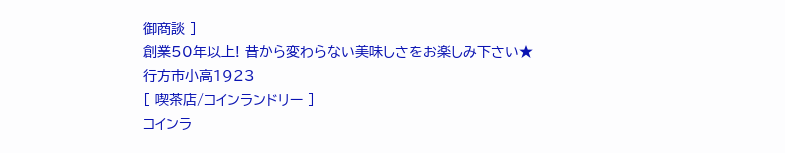御商談 ]
創業50年以上! 昔から変わらない美味しさをお楽しみ下さい★
行方市小高1923
[ 喫茶店/コインランドリー ]
コインラ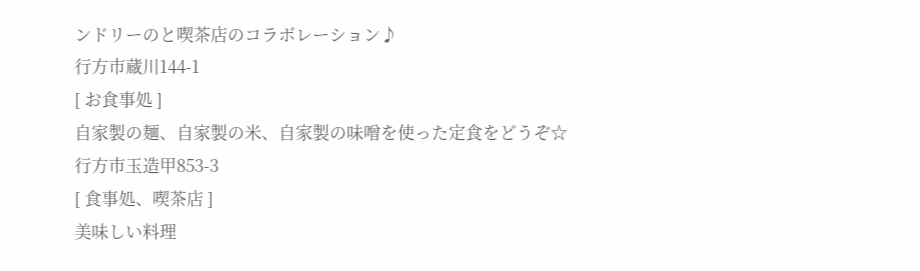ンドリーのと喫茶店のコラボレーション♪
行方市蔵川144-1
[ お食事処 ]
自家製の麺、自家製の米、自家製の味噌を使った定食をどうぞ☆
行方市玉造甲853-3
[ 食事処、喫茶店 ]
美味しい料理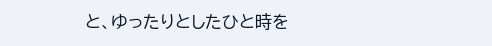と、ゆったりとしたひと時を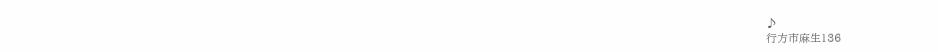♪
行方市麻生136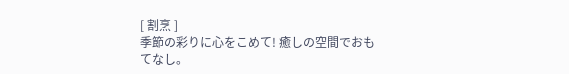[ 割烹 ]
季節の彩りに心をこめて! 癒しの空間でおもてなし。